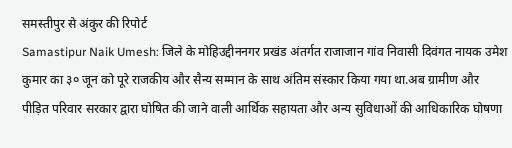समस्तीपुर से अंकुर की रिपोर्ट
Samastipur Naik Umesh: जिले के मोहिउद्दीननगर प्रखंड अंतर्गत राजाजान गांव निवासी दिवंगत नायक उमेश कुमार का ३० जून को पूरे राजकीय और सैन्य सम्मान के साथ अंतिम संस्कार किया गया था.अब ग्रामीण और पीड़ित परिवार सरकार द्वारा घोषित की जाने वाली आर्थिक सहायता और अन्य सुविधाओं की आधिकारिक घोषणा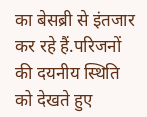का बेसब्री से इंतजार कर रहे हैं.परिजनों की दयनीय स्थिति को देखते हुए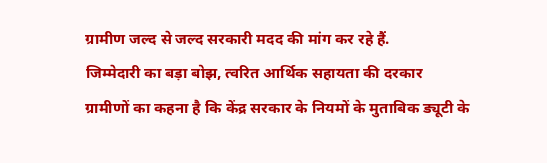ग्रामीण जल्द से जल्द सरकारी मदद की मांग कर रहे हैं.
जिम्मेदारी का बड़ा बोझ, त्वरित आर्थिक सहायता की दरकार
ग्रामीणों का कहना है कि केंद्र सरकार के नियमों के मुताबिक ड्यूटी के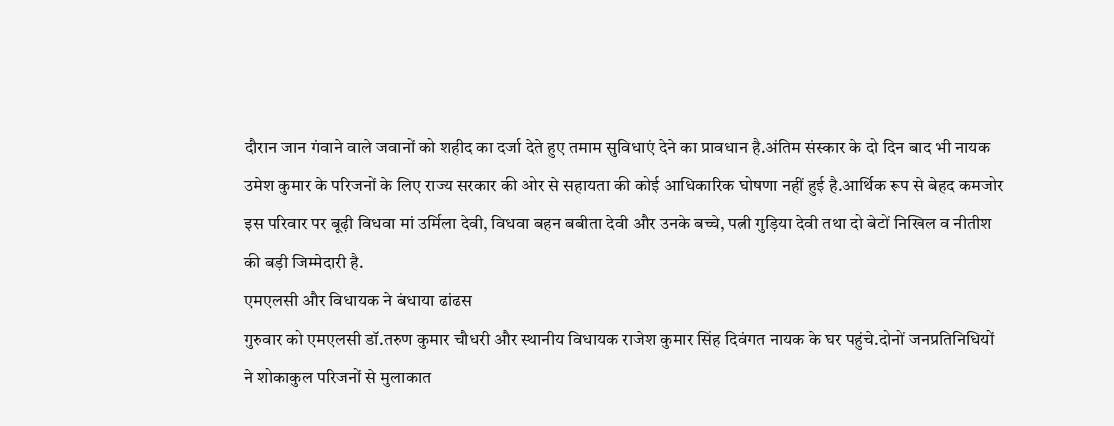दौरान जान गंवाने वाले जवानों को शहीद का दर्जा देते हुए तमाम सुविधाएं देने का प्रावधान है.अंतिम संस्कार के दो दिन बाद भी नायक उमेश कुमार के परिजनों के लिए राज्य सरकार की ओर से सहायता की कोई आधिकारिक घोषणा नहीं हुई है.आर्थिक रूप से बेहद कमजोर इस परिवार पर बूढ़ी विधवा मां उर्मिला देवी, विधवा बहन बबीता देवी और उनके बच्चे, पत्नी गुड़िया देवी तथा दो बेटों निखिल व नीतीश की बड़ी जिम्मेदारी है.
एमएलसी और विधायक ने बंधाया ढांढस
गुरुवार को एमएलसी डॉ.तरुण कुमार चौधरी और स्थानीय विधायक राजेश कुमार सिंह दिवंगत नायक के घर पहुंचे.दोनों जनप्रतिनिधियों ने शोकाकुल परिजनों से मुलाकात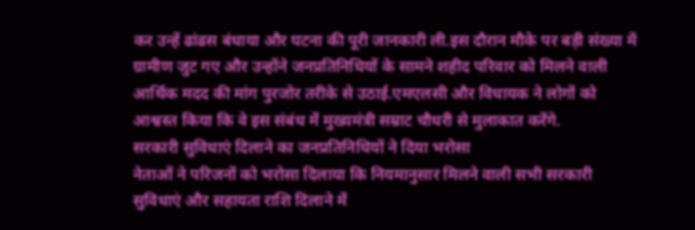कर उन्हें ढांढस बंधाया और घटना की पूरी जानकारी ली.इस दौरान मौके पर बड़ी संख्या में ग्रामीण जुट गए और उन्होंने जनप्रतिनिधियों के सामने शहीद परिवार को मिलने वाली आर्थिक मदद की मांग पुरजोर तरीके से उठाई.एमएलसी और विधायक ने लोगों को आश्वस्त किया कि वे इस संबंध में मुख्यमंत्री सम्राट चौधरी से मुलाकात करेंगे.
सरकारी सुविधाएं दिलाने का जनप्रतिनिधियों ने दिया भरोसा
नेताओं ने परिजनों को भरोसा दिलाया कि नियमानुसार मिलने वाली सभी सरकारी सुविधाएं और सहायता राशि दिलाने में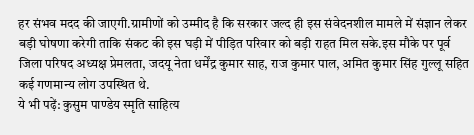हर संभव मदद की जाएगी.ग्रामीणों को उम्मीद है कि सरकार जल्द ही इस संवेदनशील मामले में संज्ञान लेकर बड़ी घोषणा करेगी ताकि संकट की इस घड़ी में पीड़ित परिवार को बड़ी राहत मिल सके.इस मौके पर पूर्व जिला परिषद अध्यक्ष प्रेमलता, जदयू नेता धर्मेंद्र कुमार साह, राज कुमार पाल, अमित कुमार सिंह गुल्लू सहित कई गणमान्य लोग उपस्थित थे.
ये भी पढ़ें: कुसुम पाण्डेय स्मृति साहित्य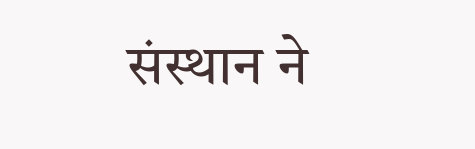संस्थान ने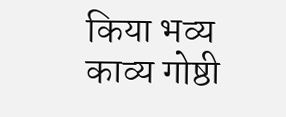किया भव्य काव्य गोष्ठी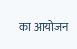का आयोजन